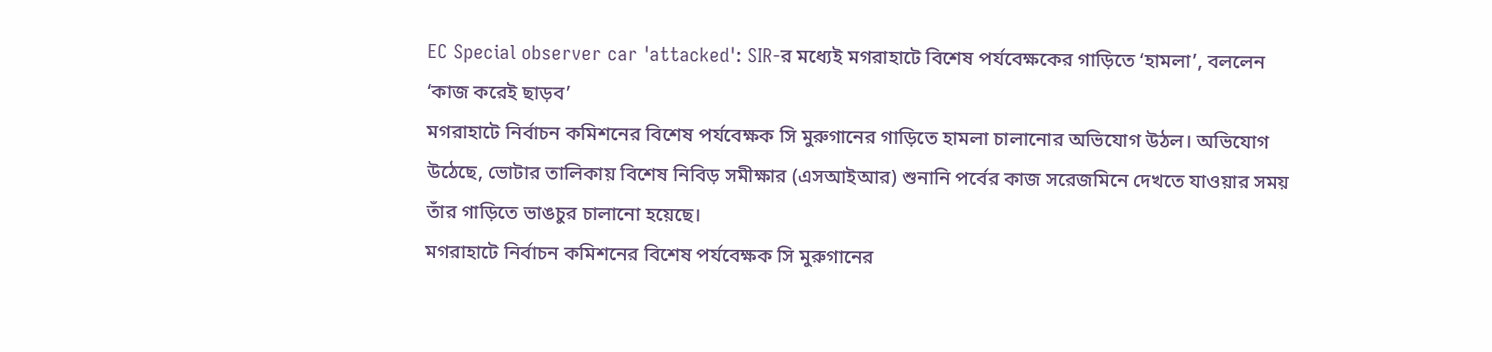EC Special observer car 'attacked': SIR-র মধ্যেই মগরাহাটে বিশেষ পর্যবেক্ষকের গাড়িতে ‘হামলা’, বললেন ‘কাজ করেই ছাড়ব’
মগরাহাটে নির্বাচন কমিশনের বিশেষ পর্যবেক্ষক সি মুরুগানের গাড়িতে হামলা চালানোর অভিযোগ উঠল। অভিযোগ উঠেছে, ভোটার তালিকায় বিশেষ নিবিড় সমীক্ষার (এসআইআর) শুনানি পর্বের কাজ সরেজমিনে দেখতে যাওয়ার সময় তাঁর গাড়িতে ভাঙচুর চালানো হয়েছে।
মগরাহাটে নির্বাচন কমিশনের বিশেষ পর্যবেক্ষক সি মুরুগানের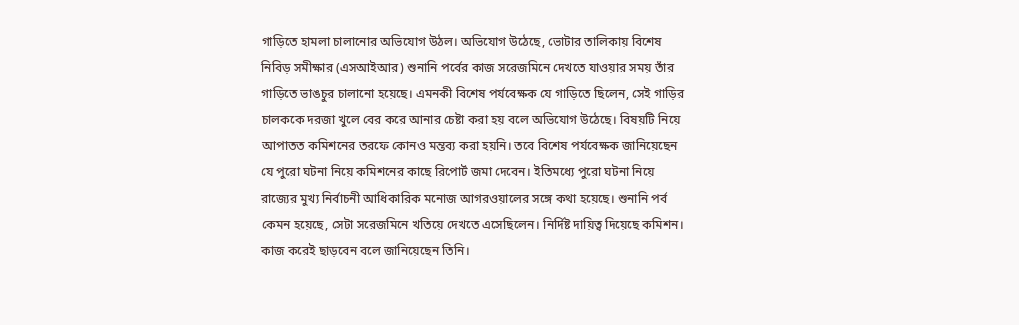গাড়িতে হামলা চালানোর অভিযোগ উঠল। অভিযোগ উঠেছে, ভোটার তালিকায় বিশেষ নিবিড় সমীক্ষার (এসআইআর) শুনানি পর্বের কাজ সরেজমিনে দেখতে যাওয়ার সময় তাঁর গাড়িতে ভাঙচুর চালানো হয়েছে। এমনকী বিশেষ পর্যবেক্ষক যে গাড়িতে ছিলেন, সেই গাড়ির চালককে দরজা খুলে বের করে আনার চেষ্টা করা হয় বলে অভিযোগ উঠেছে। বিষয়টি নিয়ে আপাতত কমিশনের তরফে কোনও মন্তব্য করা হয়নি। তবে বিশেষ পর্যবেক্ষক জানিয়েছেন যে পুরো ঘটনা নিয়ে কমিশনের কাছে রিপোর্ট জমা দেবেন। ইতিমধ্যে পুরো ঘটনা নিয়ে রাজ্যের মুখ্য নির্বাচনী আধিকারিক মনোজ আগরওয়ালের সঙ্গে কথা হয়েছে। শুনানি পর্ব কেমন হয়েছে, সেটা সরেজমিনে খতিয়ে দেখতে এসেছিলেন। নির্দিষ্ট দায়িত্ব দিয়েছে কমিশন। কাজ করেই ছাড়বেন বলে জানিয়েছেন তিনি।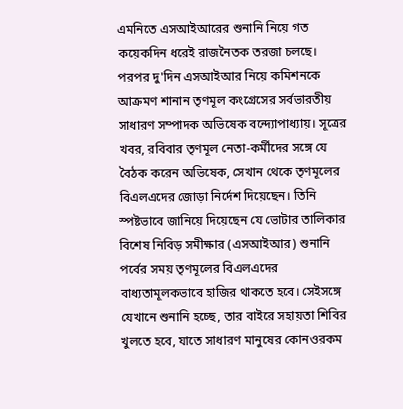এমনিতে এসআইআরের শুনানি নিয়ে গত কয়েকদিন ধরেই রাজনৈতক তরজা চলছে। পরপর দু'দিন এসআইআর নিয়ে কমিশনকে আক্রমণ শানান তৃণমূল কংগ্রেসের সর্বভারতীয় সাধারণ সম্পাদক অভিষেক বন্দ্যোপাধ্যায়। সূত্রের খবর, রবিবার তৃণমূল নেতা-কর্মীদের সঙ্গে যে বৈঠক করেন অভিষেক, সেখান থেকে তৃণমূলের বিএলএদের জোড়া নির্দেশ দিয়েছেন। তিনি স্পষ্টভাবে জানিয়ে দিয়েছেন যে ভোটার তালিকার বিশেষ নিবিড় সমীক্ষার (এসআইআর) শুনানি পর্বের সময় তৃণমূলের বিএলএদের বাধ্যতামূলকভাবে হাজির থাকতে হবে। সেইসঙ্গে যেখানে শুনানি হচ্ছে, তার বাইরে সহায়তা শিবির খুলতে হবে, যাতে সাধারণ মানুষের কোনওরকম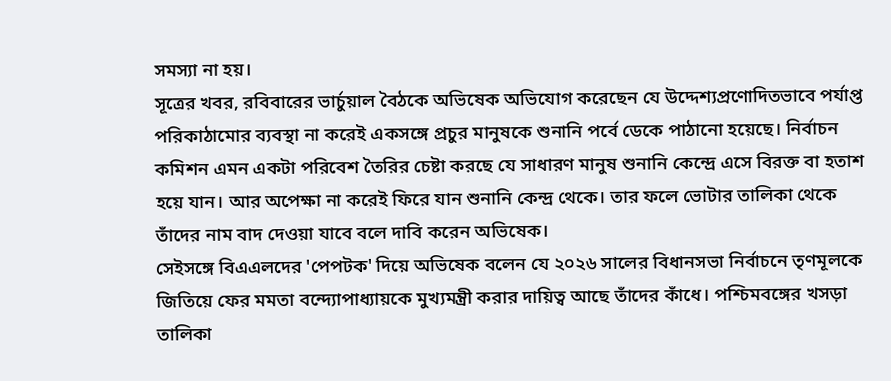সমস্যা না হয়।
সূত্রের খবর, রবিবারের ভার্চুয়াল বৈঠকে অভিষেক অভিযোগ করেছেন যে উদ্দেশ্যপ্রণোদিতভাবে পর্যাপ্ত পরিকাঠামোর ব্যবস্থা না করেই একসঙ্গে প্রচুর মানুষকে শুনানি পর্বে ডেকে পাঠানো হয়েছে। নির্বাচন কমিশন এমন একটা পরিবেশ তৈরির চেষ্টা করছে যে সাধারণ মানুষ শুনানি কেন্দ্রে এসে বিরক্ত বা হতাশ হয়ে যান। আর অপেক্ষা না করেই ফিরে যান শুনানি কেন্দ্র থেকে। তার ফলে ভোটার তালিকা থেকে তাঁদের নাম বাদ দেওয়া যাবে বলে দাবি করেন অভিষেক।
সেইসঙ্গে বিএএলদের 'পেপটক' দিয়ে অভিষেক বলেন যে ২০২৬ সালের বিধানসভা নির্বাচনে তৃণমূলকে জিতিয়ে ফের মমতা বন্দ্যোপাধ্যায়কে মুখ্যমন্ত্রী করার দায়িত্ব আছে তাঁদের কাঁধে। পশ্চিমবঙ্গের খসড়া তালিকা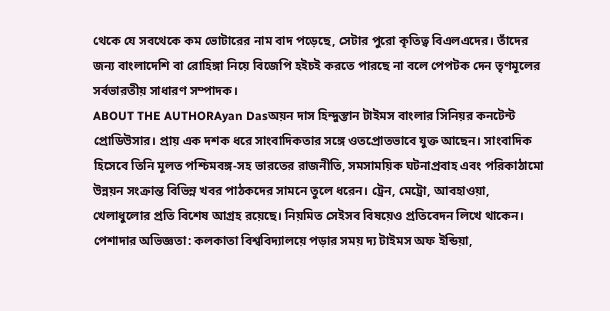থেকে যে সবথেকে কম ভোটারের নাম বাদ পড়েছে, সেটার পুরো কৃতিত্ব বিএলএদের। তাঁদের জন্য বাংলাদেশি বা রোহিঙ্গা নিয়ে বিজেপি হইচই করতে পারছে না বলে পেপটক দেন তৃণমূলের সর্বভারতীয় সাধারণ সম্পাদক।
ABOUT THE AUTHORAyan Dasঅয়ন দাস হিন্দুস্তান টাইমস বাংলার সিনিয়র কনটেন্ট প্রোডিউসার। প্রায় এক দশক ধরে সাংবাদিকতার সঙ্গে ওতপ্রোতভাবে যুক্ত আছেন। সাংবাদিক হিসেবে তিনি মূলত পশ্চিমবঙ্গ-সহ ভারতের রাজনীতি, সমসাময়িক ঘটনাপ্রবাহ এবং পরিকাঠামো উন্নয়ন সংক্রান্ত বিভিন্ন খবর পাঠকদের সামনে তুলে ধরেন। ট্রেন, মেট্রো, আবহাওয়া, খেলাধুলোর প্রতি বিশেষ আগ্রহ রয়েছে। নিয়মিত সেইসব বিষয়েও প্রতিবেদন লিখে থাকেন। পেশাদার অভিজ্ঞতা: কলকাতা বিশ্ববিদ্যালয়ে পড়ার সময় দ্য টাইমস অফ ইন্ডিয়া,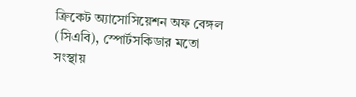ক্রিকেট অ্যাসোসিয়েশন অফ বেঙ্গল (সিএবি), স্পোর্টসকিডার মতো সংস্থায়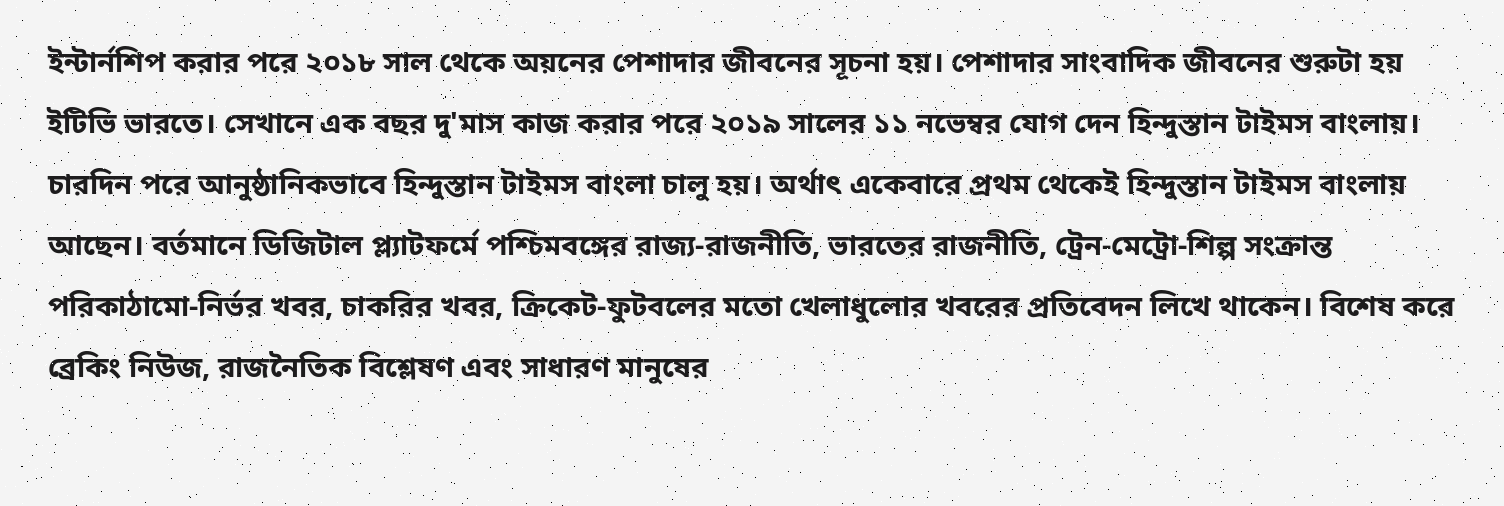ইন্টার্নশিপ করার পরে ২০১৮ সাল থেকে অয়নের পেশাদার জীবনের সূচনা হয়। পেশাদার সাংবাদিক জীবনের শুরুটা হয় ইটিভি ভারতে। সেখানে এক বছর দু'মাস কাজ করার পরে ২০১৯ সালের ১১ নভেম্বর যোগ দেন হিন্দুস্তান টাইমস বাংলায়। চারদিন পরে আনুষ্ঠানিকভাবে হিন্দুস্তান টাইমস বাংলা চালু হয়। অর্থাৎ একেবারে প্রথম থেকেই হিন্দুস্তান টাইমস বাংলায় আছেন। বর্তমানে ডিজিটাল প্ল্যাটফর্মে পশ্চিমবঙ্গের রাজ্য-রাজনীতি, ভারতের রাজনীতি, ট্রেন-মেট্রো-শিল্প সংক্রান্ত পরিকাঠামো-নির্ভর খবর, চাকরির খবর, ক্রিকেট-ফুটবলের মতো খেলাধুলোর খবরের প্রতিবেদন লিখে থাকেন। বিশেষ করে ব্রেকিং নিউজ, রাজনৈতিক বিশ্লেষণ এবং সাধারণ মানুষের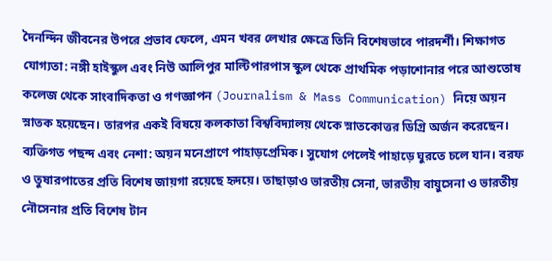দৈনন্দিন জীবনের উপরে প্রভাব ফেলে, এমন খবর লেখার ক্ষেত্রে তিনি বিশেষভাবে পারদর্শী। শিক্ষাগত যোগ্যতা: নঙ্গী হাইস্কুল এবং নিউ আলিপুর মাল্টিপারপাস স্কুল থেকে প্রাথমিক পড়াশোনার পরে আশুতোষ কলেজ থেকে সাংবাদিকতা ও গণজ্ঞাপন (Journalism & Mass Communication) নিয়ে অয়ন স্নাতক হয়েছেন। তারপর একই বিষয়ে কলকাতা বিশ্ববিদ্যালয় থেকে স্নাতকোত্তর ডিগ্রি অর্জন করেছেন। ব্যক্তিগত পছন্দ এবং নেশা: অয়ন মনেপ্রাণে পাহাড়প্রেমিক। সুযোগ পেলেই পাহাড়ে ঘুরতে চলে যান। বরফ ও তুষারপাতের প্রতি বিশেষ জায়গা রয়েছে হৃদয়ে। তাছাড়াও ভারতীয় সেনা, ভারতীয় বায়ুসেনা ও ভারতীয় নৌসেনার প্রতি বিশেষ টান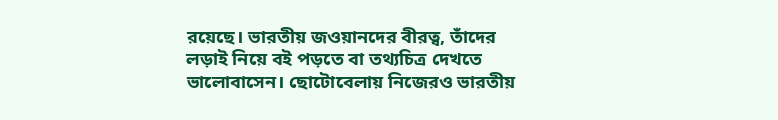রয়েছে। ভারতীয় জওয়ানদের বীরত্ব, তাঁদের লড়াই নিয়ে বই পড়তে বা তথ্যচিত্র দেখতে ভালোবাসেন। ছোটোবেলায় নিজেরও ভারতীয়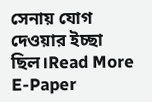সেনায় যোগ দেওয়ার ইচ্ছা ছিল।Read More
E-Paper